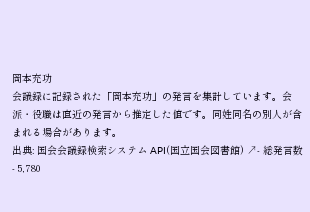岡本充功
会議録に記録された「岡本充功」の発言を集計しています。会派・役職は直近の発言から推定した値です。同姓同名の別人が含まれる場合があります。
出典: 国会会議録検索システム API(国立国会図書館) ↗- 総発言数
- 5,780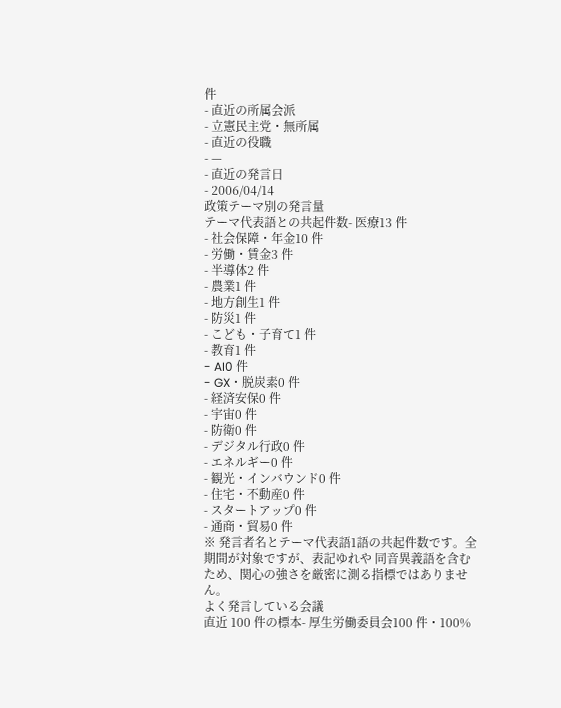件
- 直近の所属会派
- 立憲民主党・無所属
- 直近の役職
- —
- 直近の発言日
- 2006/04/14
政策テーマ別の発言量
テーマ代表語との共起件数- 医療13 件
- 社会保障・年金10 件
- 労働・賃金3 件
- 半導体2 件
- 農業1 件
- 地方創生1 件
- 防災1 件
- こども・子育て1 件
- 教育1 件
- AI0 件
- GX・脱炭素0 件
- 経済安保0 件
- 宇宙0 件
- 防衛0 件
- デジタル行政0 件
- エネルギー0 件
- 観光・インバウンド0 件
- 住宅・不動産0 件
- スタートアップ0 件
- 通商・貿易0 件
※ 発言者名とテーマ代表語1語の共起件数です。全期間が対象ですが、表記ゆれや 同音異義語を含むため、関心の強さを厳密に測る指標ではありません。
よく発言している会議
直近 100 件の標本- 厚生労働委員会100 件・100%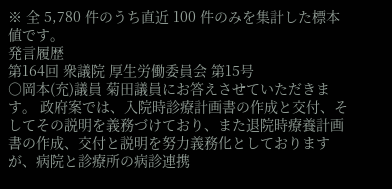※ 全 5,780 件のうち直近 100 件のみを集計した標本値です。
発言履歴
第164回 衆議院 厚生労働委員会 第15号
○岡本(充)議員 菊田議員にお答えさせていただきます。 政府案では、入院時診療計画書の作成と交付、そしてその説明を義務づけており、また退院時療養計画書の作成、交付と説明を努力義務化としておりますが、病院と診療所の病診連携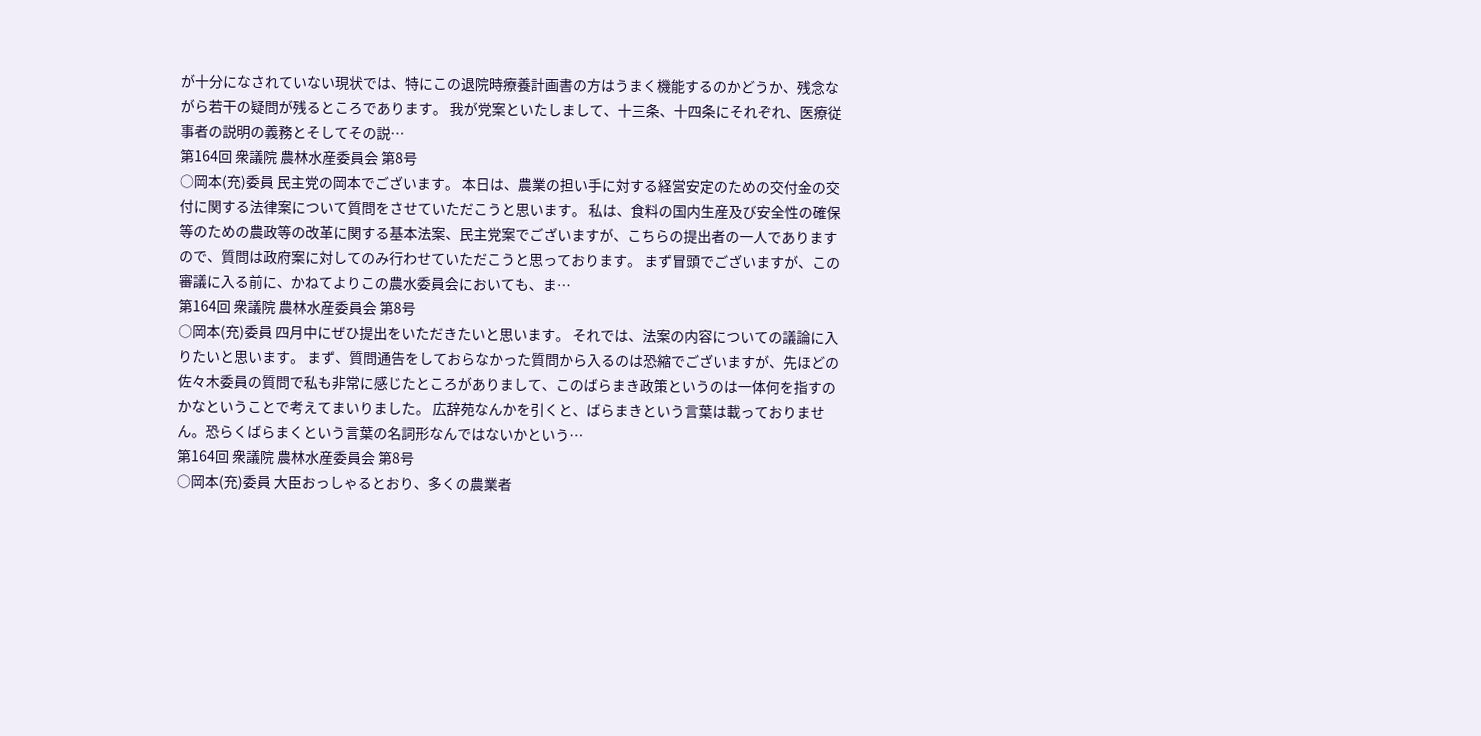が十分になされていない現状では、特にこの退院時療養計画書の方はうまく機能するのかどうか、残念ながら若干の疑問が残るところであります。 我が党案といたしまして、十三条、十四条にそれぞれ、医療従事者の説明の義務とそしてその説…
第164回 衆議院 農林水産委員会 第8号
○岡本(充)委員 民主党の岡本でございます。 本日は、農業の担い手に対する経営安定のための交付金の交付に関する法律案について質問をさせていただこうと思います。 私は、食料の国内生産及び安全性の確保等のための農政等の改革に関する基本法案、民主党案でございますが、こちらの提出者の一人でありますので、質問は政府案に対してのみ行わせていただこうと思っております。 まず冒頭でございますが、この審議に入る前に、かねてよりこの農水委員会においても、ま…
第164回 衆議院 農林水産委員会 第8号
○岡本(充)委員 四月中にぜひ提出をいただきたいと思います。 それでは、法案の内容についての議論に入りたいと思います。 まず、質問通告をしておらなかった質問から入るのは恐縮でございますが、先ほどの佐々木委員の質問で私も非常に感じたところがありまして、このばらまき政策というのは一体何を指すのかなということで考えてまいりました。 広辞苑なんかを引くと、ばらまきという言葉は載っておりません。恐らくばらまくという言葉の名詞形なんではないかという…
第164回 衆議院 農林水産委員会 第8号
○岡本(充)委員 大臣おっしゃるとおり、多くの農業者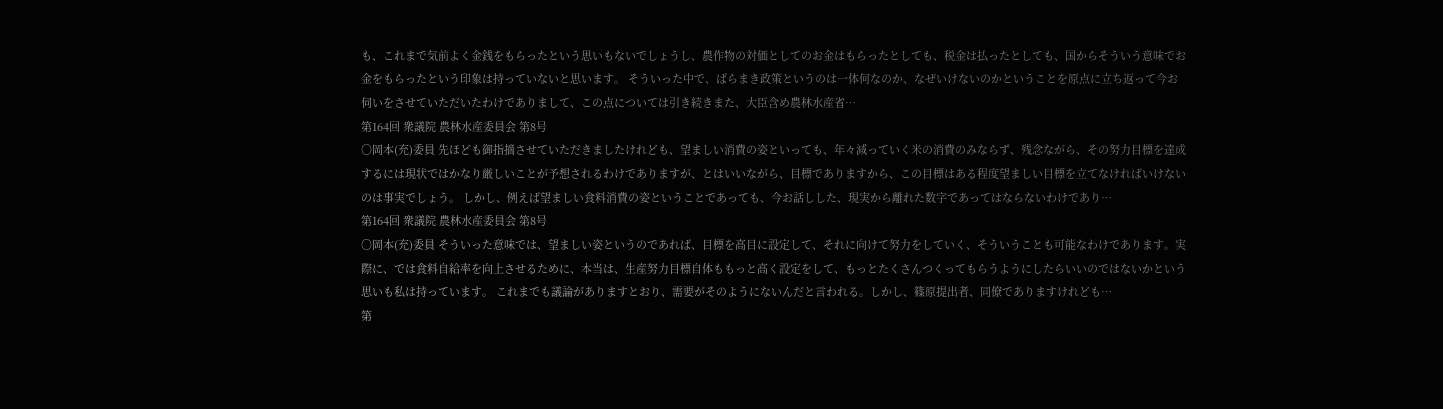も、これまで気前よく金銭をもらったという思いもないでしょうし、農作物の対価としてのお金はもらったとしても、税金は払ったとしても、国からそういう意味でお金をもらったという印象は持っていないと思います。 そういった中で、ばらまき政策というのは一体何なのか、なぜいけないのかということを原点に立ち返って今お伺いをさせていただいたわけでありまして、この点については引き続きまた、大臣含め農林水産省…
第164回 衆議院 農林水産委員会 第8号
○岡本(充)委員 先ほども御指摘させていただきましたけれども、望ましい消費の姿といっても、年々減っていく米の消費のみならず、残念ながら、その努力目標を達成するには現状ではかなり厳しいことが予想されるわけでありますが、とはいいながら、目標でありますから、この目標はある程度望ましい目標を立てなければいけないのは事実でしょう。 しかし、例えば望ましい食料消費の姿ということであっても、今お話しした、現実から離れた数字であってはならないわけであり…
第164回 衆議院 農林水産委員会 第8号
○岡本(充)委員 そういった意味では、望ましい姿というのであれば、目標を高目に設定して、それに向けて努力をしていく、そういうことも可能なわけであります。実際に、では食料自給率を向上させるために、本当は、生産努力目標自体ももっと高く設定をして、もっとたくさんつくってもらうようにしたらいいのではないかという思いも私は持っています。 これまでも議論がありますとおり、需要がそのようにないんだと言われる。しかし、篠原提出者、同僚でありますけれども…
第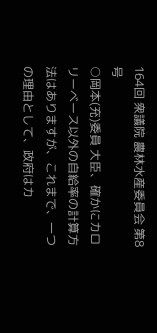164回 衆議院 農林水産委員会 第8号
○岡本(充)委員 大臣、確かにカロリーベース以外の自給率の計算方法はありますが、これまで、一つの理由として、政府はカ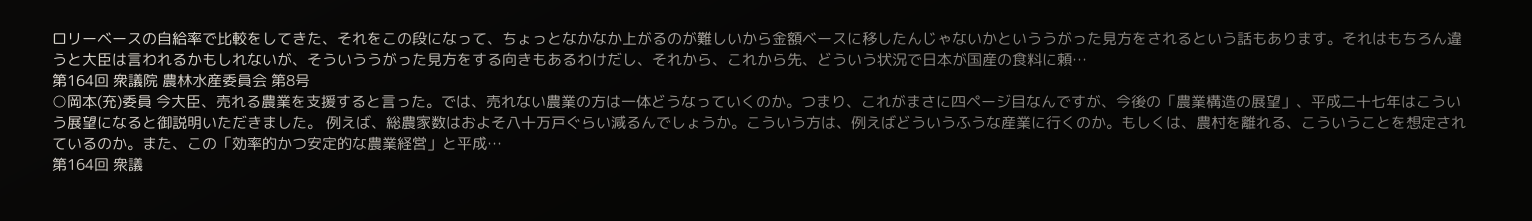ロリーベースの自給率で比較をしてきた、それをこの段になって、ちょっとなかなか上がるのが難しいから金額ベースに移したんじゃないかといううがった見方をされるという話もあります。それはもちろん違うと大臣は言われるかもしれないが、そういううがった見方をする向きもあるわけだし、それから、これから先、どういう状況で日本が国産の食料に頼…
第164回 衆議院 農林水産委員会 第8号
○岡本(充)委員 今大臣、売れる農業を支援すると言った。では、売れない農業の方は一体どうなっていくのか。つまり、これがまさに四ページ目なんですが、今後の「農業構造の展望」、平成二十七年はこういう展望になると御説明いただきました。 例えば、総農家数はおよそ八十万戸ぐらい減るんでしょうか。こういう方は、例えばどういうふうな産業に行くのか。もしくは、農村を離れる、こういうことを想定されているのか。また、この「効率的かつ安定的な農業経営」と平成…
第164回 衆議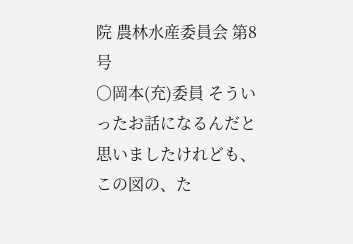院 農林水産委員会 第8号
○岡本(充)委員 そういったお話になるんだと思いましたけれども、この図の、た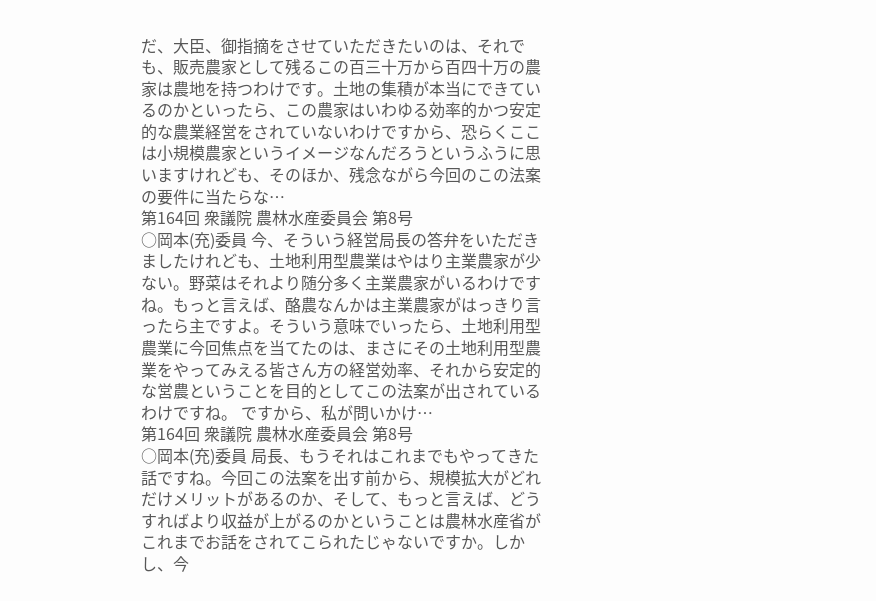だ、大臣、御指摘をさせていただきたいのは、それでも、販売農家として残るこの百三十万から百四十万の農家は農地を持つわけです。土地の集積が本当にできているのかといったら、この農家はいわゆる効率的かつ安定的な農業経営をされていないわけですから、恐らくここは小規模農家というイメージなんだろうというふうに思いますけれども、そのほか、残念ながら今回のこの法案の要件に当たらな…
第164回 衆議院 農林水産委員会 第8号
○岡本(充)委員 今、そういう経営局長の答弁をいただきましたけれども、土地利用型農業はやはり主業農家が少ない。野菜はそれより随分多く主業農家がいるわけですね。もっと言えば、酪農なんかは主業農家がはっきり言ったら主ですよ。そういう意味でいったら、土地利用型農業に今回焦点を当てたのは、まさにその土地利用型農業をやってみえる皆さん方の経営効率、それから安定的な営農ということを目的としてこの法案が出されているわけですね。 ですから、私が問いかけ…
第164回 衆議院 農林水産委員会 第8号
○岡本(充)委員 局長、もうそれはこれまでもやってきた話ですね。今回この法案を出す前から、規模拡大がどれだけメリットがあるのか、そして、もっと言えば、どうすればより収益が上がるのかということは農林水産省がこれまでお話をされてこられたじゃないですか。しかし、今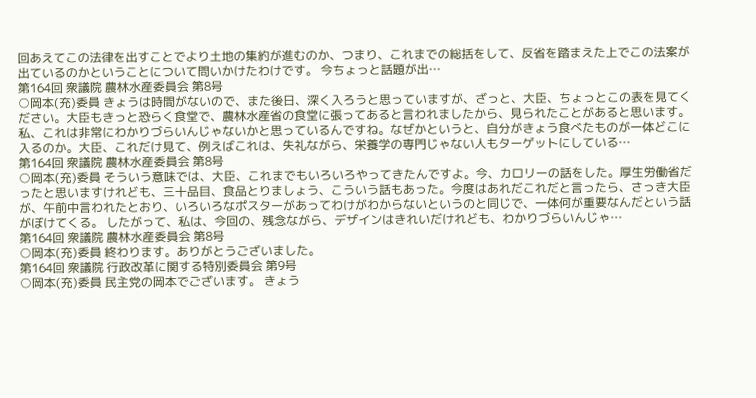回あえてこの法律を出すことでより土地の集約が進むのか、つまり、これまでの総括をして、反省を踏まえた上でこの法案が出ているのかということについて問いかけたわけです。 今ちょっと話題が出…
第164回 衆議院 農林水産委員会 第8号
○岡本(充)委員 きょうは時間がないので、また後日、深く入ろうと思っていますが、ざっと、大臣、ちょっとこの表を見てください。大臣もきっと恐らく食堂で、農林水産省の食堂に張ってあると言われましたから、見られたことがあると思います。私、これは非常にわかりづらいんじゃないかと思っているんですね。なぜかというと、自分がきょう食べたものが一体どこに入るのか。大臣、これだけ見て、例えばこれは、失礼ながら、栄養学の専門じゃない人もターゲットにしている…
第164回 衆議院 農林水産委員会 第8号
○岡本(充)委員 そういう意味では、大臣、これまでもいろいろやってきたんですよ。今、カロリーの話をした。厚生労働省だったと思いますけれども、三十品目、食品とりましょう、こういう話もあった。今度はあれだこれだと言ったら、さっき大臣が、午前中言われたとおり、いろいろなポスターがあってわけがわからないというのと同じで、一体何が重要なんだという話がぼけてくる。 したがって、私は、今回の、残念ながら、デザインはきれいだけれども、わかりづらいんじゃ…
第164回 衆議院 農林水産委員会 第8号
○岡本(充)委員 終わります。ありがとうございました。
第164回 衆議院 行政改革に関する特別委員会 第9号
○岡本(充)委員 民主党の岡本でございます。 きょう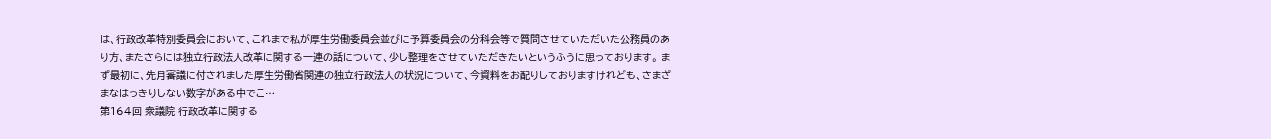は、行政改革特別委員会において、これまで私が厚生労働委員会並びに予算委員会の分科会等で質問させていただいた公務員のあり方、またさらには独立行政法人改革に関する一連の話について、少し整理をさせていただきたいというふうに思っております。 まず最初に、先月審議に付されました厚生労働省関連の独立行政法人の状況について、今資料をお配りしておりますけれども、さまざまなはっきりしない数字がある中でこ…
第164回 衆議院 行政改革に関する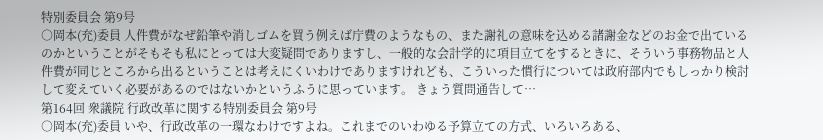特別委員会 第9号
○岡本(充)委員 人件費がなぜ鉛筆や消しゴムを買う例えば庁費のようなもの、また謝礼の意味を込める諸謝金などのお金で出ているのかということがそもそも私にとっては大変疑問でありますし、一般的な会計学的に項目立てをするときに、そういう事務物品と人件費が同じところから出るということは考えにくいわけでありますけれども、こういった慣行については政府部内でもしっかり検討して変えていく必要があるのではないかというふうに思っています。 きょう質問通告して…
第164回 衆議院 行政改革に関する特別委員会 第9号
○岡本(充)委員 いや、行政改革の一環なわけですよね。これまでのいわゆる予算立ての方式、いろいろある、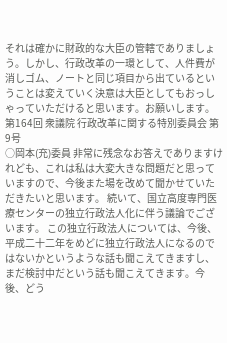それは確かに財政的な大臣の管轄でありましょう。しかし、行政改革の一環として、人件費が消しゴム、ノートと同じ項目から出ているということは変えていく決意は大臣としてもおっしゃっていただけると思います。お願いします。
第164回 衆議院 行政改革に関する特別委員会 第9号
○岡本(充)委員 非常に残念なお答えでありますけれども、これは私は大変大きな問題だと思っていますので、今後また場を改めて聞かせていただきたいと思います。 続いて、国立高度専門医療センターの独立行政法人化に伴う議論でございます。 この独立行政法人については、今後、平成二十二年をめどに独立行政法人になるのではないかというような話も聞こえてきますし、まだ検討中だという話も聞こえてきます。今後、どう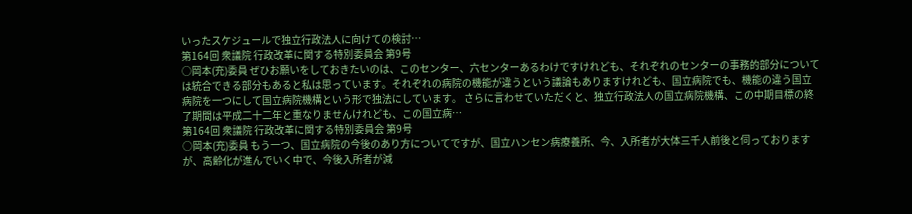いったスケジュールで独立行政法人に向けての検討…
第164回 衆議院 行政改革に関する特別委員会 第9号
○岡本(充)委員 ぜひお願いをしておきたいのは、このセンター、六センターあるわけですけれども、それぞれのセンターの事務的部分については統合できる部分もあると私は思っています。それぞれの病院の機能が違うという議論もありますけれども、国立病院でも、機能の違う国立病院を一つにして国立病院機構という形で独法にしています。 さらに言わせていただくと、独立行政法人の国立病院機構、この中期目標の終了期間は平成二十二年と重なりませんけれども、この国立病…
第164回 衆議院 行政改革に関する特別委員会 第9号
○岡本(充)委員 もう一つ、国立病院の今後のあり方についてですが、国立ハンセン病療養所、今、入所者が大体三千人前後と伺っておりますが、高齢化が進んでいく中で、今後入所者が減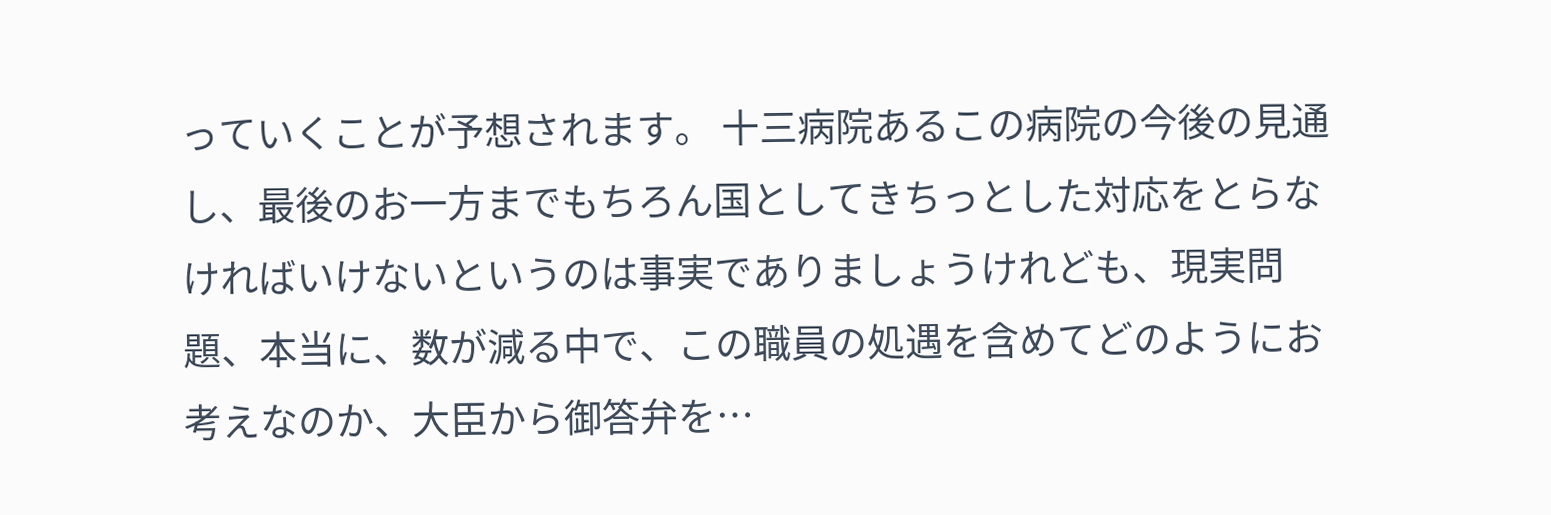っていくことが予想されます。 十三病院あるこの病院の今後の見通し、最後のお一方までもちろん国としてきちっとした対応をとらなければいけないというのは事実でありましょうけれども、現実問題、本当に、数が減る中で、この職員の処遇を含めてどのようにお考えなのか、大臣から御答弁を…